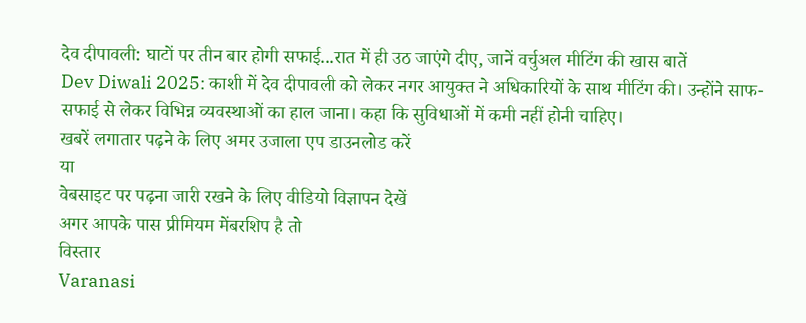देव दीपावली: घाटों पर तीन बार होगी सफाई...रात में ही उठ जाएंगे दीए, जानें वर्चुअल मीटिंग की खास बातें
Dev Diwali 2025: काशी में देव दीपावली को लेकर नगर आयुक्त ने अधिकारियों के साथ मीटिंग की। उन्होंने साफ-सफाई से लेकर विभिन्न व्यवस्थाओं का हाल जाना। कहा कि सुविधाओं में कमी नहीं होनी चाहिए।
खबरें लगातार पढ़ने के लिए अमर उजाला एप डाउनलोड करें
या
वेबसाइट पर पढ़ना जारी रखने के लिए वीडियो विज्ञापन देखें
अगर आपके पास प्रीमियम मेंबरशिप है तो
विस्तार
Varanasi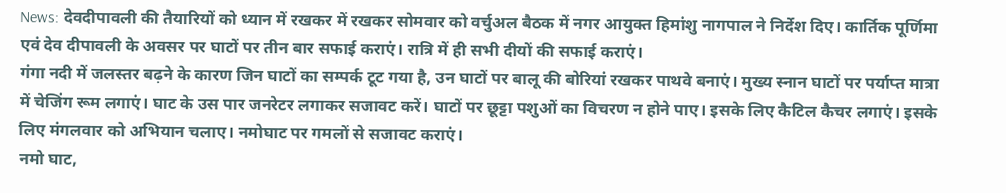News: देवदीपावली की तैयारियों को ध्यान में रखकर में रखकर सोमवार को वर्चुअल बैठक में नगर आयुक्त हिमांशु नागपाल ने निर्देश दिए। कार्तिक पूर्णिमा एवं देव दीपावली के अवसर पर घाटों पर तीन बार सफाई कराएं। रात्रि में ही सभी दीयों की सफाई कराएं।
गंगा नदी में जलस्तर बढ़ने के कारण जिन घाटों का सम्पर्क टूट गया है, उन घाटों पर बालू की बोरियां रखकर पाथवे बनाएं। मुख्य स्नान घाटों पर पर्याप्त मात्रा में चेजिंग रूम लगाएं। घाट के उस पार जनरेटर लगाकर सजावट करें। घाटों पर छूट्टा पशुओं का विचरण न होने पाए। इसके लिए कैटिल कैचर लगाएं। इसके लिए मंगलवार को अभियान चलाए। नमोघाट पर गमलों से सजावट कराएं।
नमो घाट,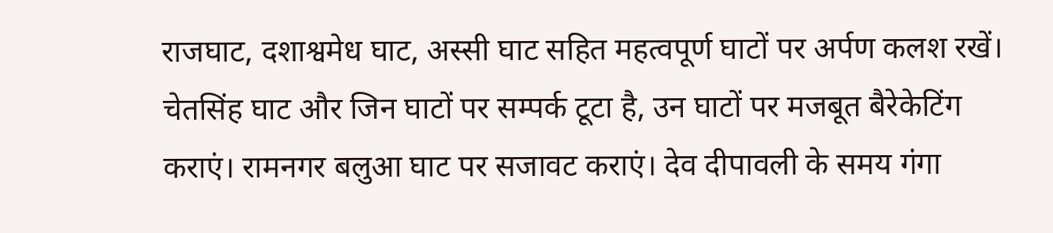राजघाट, दशाश्वमेध घाट, अस्सी घाट सहित महत्वपूर्ण घाटों पर अर्पण कलश रखें। चेतसिंह घाट और जिन घाटों पर सम्पर्क टूटा है, उन घाटों पर मजबूत बैरेकेटिंग कराएं। रामनगर बलुआ घाट पर सजावट कराएं। देव दीपावली के समय गंगा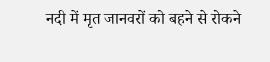नदी में मृत जानवरों को बहने से रोकने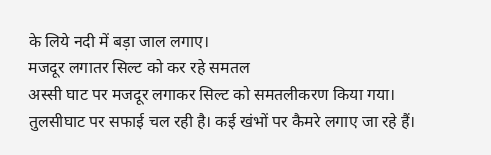के लिये नदी में बड़ा जाल लगाए।
मजदूर लगातर सिल्ट को कर रहे समतल
अस्सी घाट पर मजदूर लगाकर सिल्ट को समतलीकरण किया गया। तुलसीघाट पर सफाई चल रही है। कई खंभों पर कैमरे लगाए जा रहे हैं।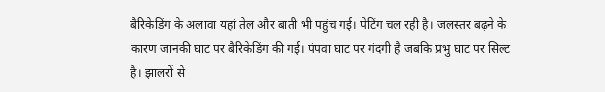बैरिकेडिंग के अलावा यहां तेल और बाती भी पहुंच गई। पेटिंग चल रही है। जलस्तर बढ़ने के कारण जानकी घाट पर बैरिकेडिंग की गई। पंपवा घाट पर गंदगी है जबकि प्रभु घाट पर सिल्ट है। झालरों से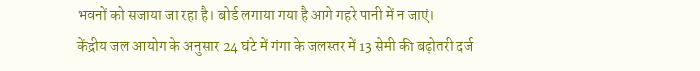भवनों को सजाया जा रहा है। बोर्ड लगाया गया है आगे गहरे पानी में न जाएं।
केंद्रीय जल आयोग के अनुसार 24 घंटे में गंगा के जलस्तर में 13 सेमी की बढ़ोतरी दर्ज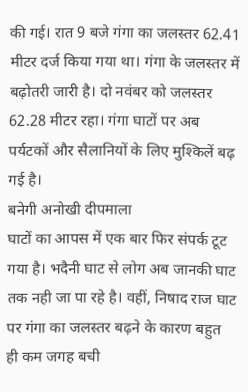की गई। रात 9 बजे गंगा का जलस्तर 62.41 मीटर दर्ज किया गया था। गंगा के जलस्तर में बढ़ोतरी जारी है। दो नवंबर को जलस्तर 62.28 मीटर रहा। गंगा घाटों पर अब पर्यटकों और सैलानियों के लिए मुश्किलें बढ़ गई है।
बनेगी अनोखी दीपमाला
घाटों का आपस में एक बार फिर संपर्क टूट गया है। भदैनी घाट से लोग अब जानकी घाट तक नही जा पा रहे है। वहीं, निषाद राज घाट पर गंगा का जलस्तर बढ़ने के कारण बहुत ही कम जगह बची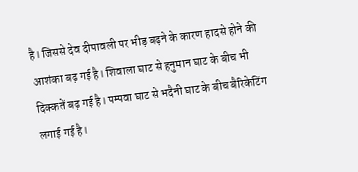है। जिससे देव दीपावली पर भीड़ बढ़ने के कारण हादसे होने की आशंका बढ़ गई है। शिवाला घाट से हनुमान घाट के बीच भी दिक्कतें बढ़ गई है। पम्पवा घाट से भदैनी घाट के बीच बैरिकेटिंग लगाई गई है।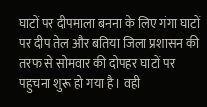घाटों पर दीपमाला बनना के लिए गंगा घाटों पर दीप तेल और बतिया जिला प्रशासन की तरफ से सोमवार की दोपहर घाटों पर पहुचना शुरू हो गया है। वही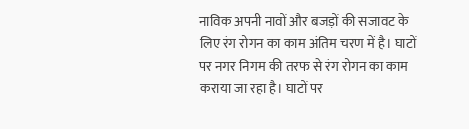नाविक अपनी नावों और बजड़ों की सजावट के लिए रंग रोगन का काम अंतिम चरण में है। घाटों पर नगर निगम की तरफ से रंग रोगन का काम कराया जा रहा है। घाटों पर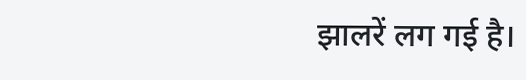झालरें लग गई है।